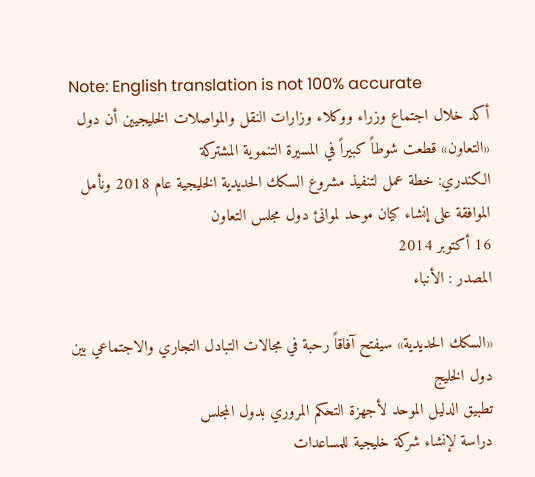Note: English translation is not 100% accurate
أكد خلال اجتماع وزراء ووكلاء وزارات النقل والمواصلات الخليجيين أن دول «التعاون» قطعت شوطاً كبيراً في المسيرة التنموية المشتركة
الكندري: خطة عمل لتنفيذ مشروع السكك الحديدية الخليجية عام 2018 ونأمل الموافقة على إنشاء كيان موحد لموانئ دول مجلس التعاون
16 أكتوبر 2014
المصدر : الأنباء

«السكك الحديدية» سيفتح آفاقاً رحبة في مجالات التبادل التجاري والاجتماعي بين دول الخليج
تطبيق الدليل الموحد لأجهزة التحكم المروري بدول المجلس
دراسة لإنشاء شركة خليجية للمساعدات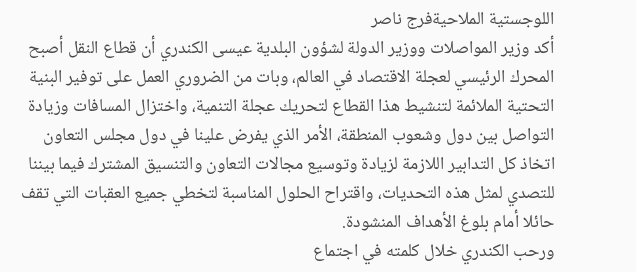اللوجستية الملاحيةفرج ناصر
أكد وزير المواصلات ووزير الدولة لشؤون البلدية عيسى الكندري أن قطاع النقل أصبح المحرك الرئيسي لعجلة الاقتصاد في العالم، وبات من الضروري العمل على توفير البنية التحتية الملائمة لتنشيط هذا القطاع لتحريك عجلة التنمية، واختزال المسافات وزيادة التواصل بين دول وشعوب المنطقة، الأمر الذي يفرض علينا في دول مجلس التعاون اتخاذ كل التدابير اللازمة لزيادة وتوسيع مجالات التعاون والتنسيق المشترك فيما بيننا للتصدي لمثل هذه التحديات، واقتراح الحلول المناسبة لتخطي جميع العقبات التي تقف حائلا أمام بلوغ الأهداف المنشودة.
ورحب الكندري خلال كلمته في اجتماع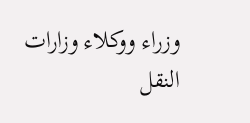وزراء ووكلاء وزارات النقل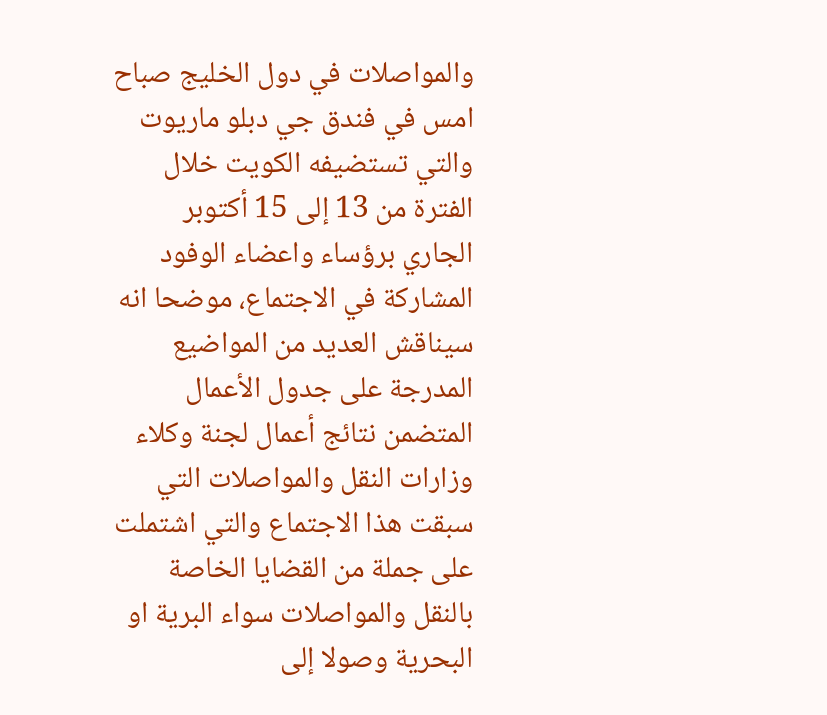والمواصلات في دول الخليج صباح امس في فندق جي دبلو ماريوت والتي تستضيفه الكويت خلال الفترة من 13 إلى 15 أكتوبر الجاري برؤساء واعضاء الوفود المشاركة في الاجتماع، موضحا انه سيناقش العديد من المواضيع المدرجة على جدول الأعمال المتضمن نتائج أعمال لجنة وكلاء وزارات النقل والمواصلات التي سبقت هذا الاجتماع والتي اشتملت على جملة من القضايا الخاصة بالنقل والمواصلات سواء البرية او البحرية وصولا إلى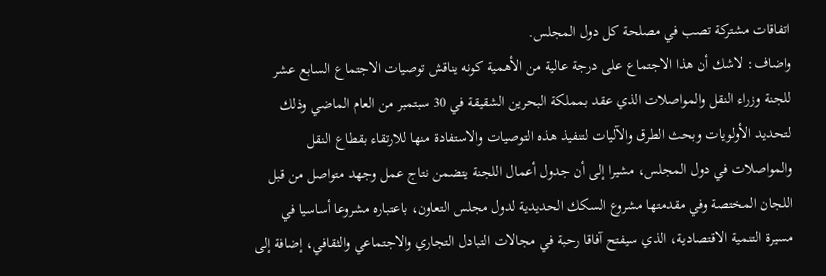اتفاقات مشتركة تصب في مصلحة كل دول المجلس.
واضاف: لاشك أن هذا الاجتماع على درجة عالية من الأهمية كونه يناقش توصيات الاجتماع السابع عشر للجنة وزراء النقل والمواصلات الذي عقد بمملكة البحرين الشقيقة في 30 سبتمبر من العام الماضي وذلك لتحديد الأولويات وبحث الطرق والآليات لتنفيذ هذه التوصيات والاستفادة منها للارتقاء بقطاع النقل والمواصلات في دول المجلس، مشيرا إلى أن جدول أعمال اللجنة يتضمن نتاج عمل وجهد متواصل من قبل اللجان المختصة وفي مقدمتها مشروع السكك الحديدية لدول مجلس التعاون، باعتباره مشروعا أساسيا في مسيرة التنمية الاقتصادية، الذي سيفتح آفاقا رحبة في مجالات التبادل التجاري والاجتماعي والثقافي، إضافة إلى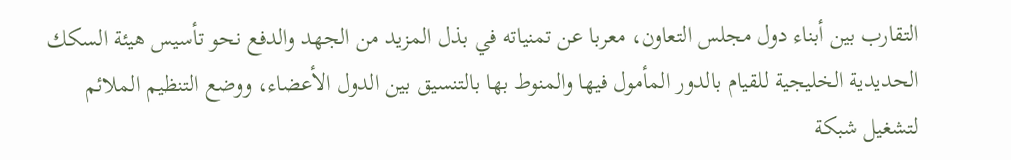التقارب بين أبناء دول مجلس التعاون، معربا عن تمنياته في بذل المزيد من الجهد والدفع نحو تأسيس هيئة السكك الحديدية الخليجية للقيام بالدور المأمول فيها والمنوط بها بالتنسيق بين الدول الأعضاء، ووضع التنظيم الملائم لتشغيل شبكة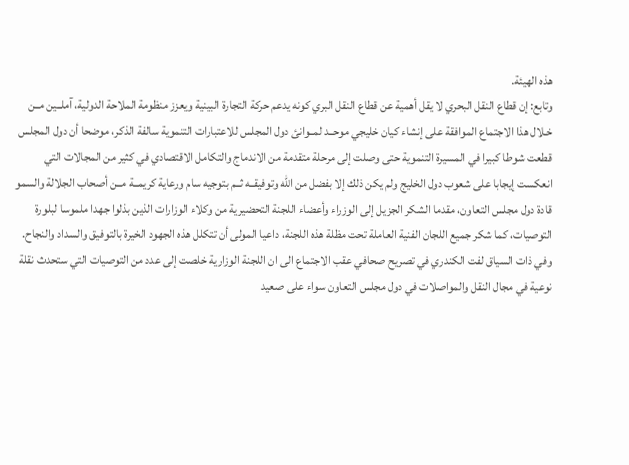هذه الهيئة.
وتابع: إن قطاع النقل البحري لا يقل أهمية عن قطاع النقل البري كونه يدعم حركة التجارة البينية ويعزز منظومة الملاحة الدولية، آملــين مــن خـلال هذا الاجتماع الموافقة على إنشاء كيان خليجي موحــد لمــوانئ دول المجلس للاعتبارات التنموية سالفة الذكر، موضحا أن دول المجلس قطعت شوطا كبيرا في المسيرة التنموية حتى وصلت إلى مرحلة متقدمة من الاندماج والتكامل الاقتصادي في كثير من المجالات التي انعكست إيجابا على شعوب دول الخليج ولم يكن ذلك إلا بفضل من الله وتوفيقــه ثــم بتوجيه سام ورعاية كريمــة مــن أصحاب الجلالة والسمو قادة دول مجلس التعاون، مقدما الشكر الجزيل إلى الوزراء وأعضاء اللجنة التحضيرية من وكلاء الوزارات الذين بذلوا جهدا ملموسا لبلورة التوصيات، كما شكر جميع اللجان الفنية العاملة تحت مظلة هذه اللجنة، داعيا المولى أن تتكلل هذه الجهود الخيرة بالتوفيق والسداد والنجاح.
وفي ذات السياق لفت الكندري في تصريح صحافي عقب الاجتماع الى ان اللجنة الوزارية خلصت إلى عدد من التوصيات التي ستحدث نقلة نوعية في مجال النقل والمواصلات في دول مجلس التعاون سواء على صعيد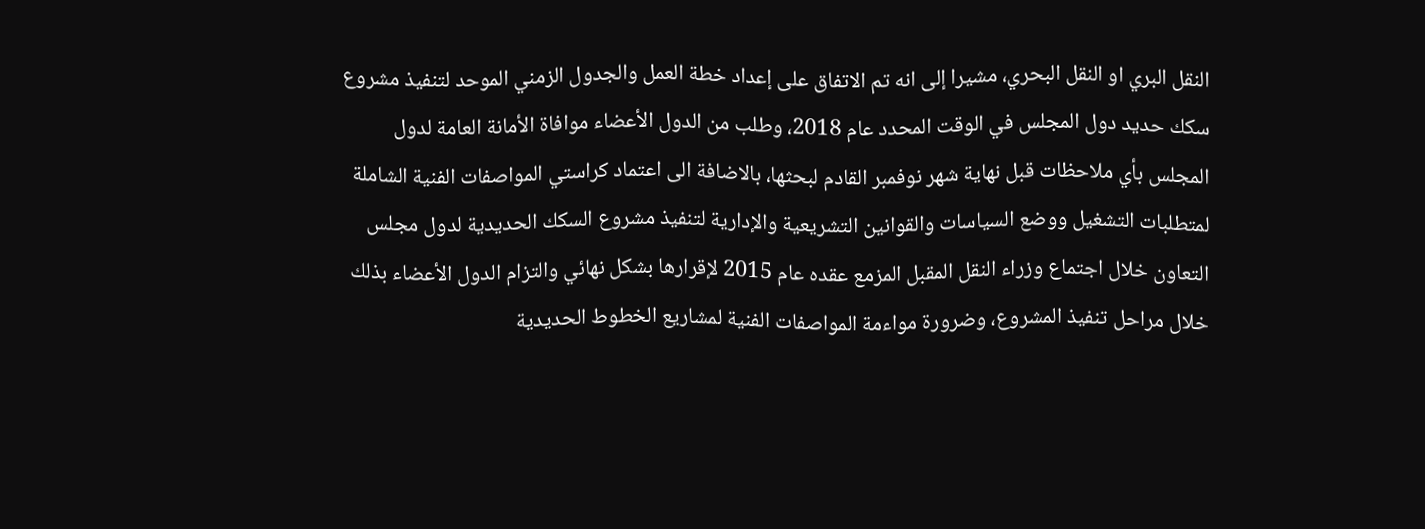النقل البري او النقل البحري، مشيرا إلى انه تم الاتفاق على إعداد خطة العمل والجدول الزمني الموحد لتنفيذ مشروع سكك حديد دول المجلس في الوقت المحدد عام 2018، وطلب من الدول الأعضاء موافاة الأمانة العامة لدول المجلس بأي ملاحظات قبل نهاية شهر نوفمبر القادم لبحثها، بالاضافة الى اعتماد كراستي المواصفات الفنية الشاملة لمتطلبات التشغيل ووضع السياسات والقوانين التشريعية والإدارية لتنفيذ مشروع السكك الحديدية لدول مجلس التعاون خلال اجتماع وزراء النقل المقبل المزمع عقده عام 2015 لإقرارها بشكل نهائي والتزام الدول الأعضاء بذلك خلال مراحل تنفيذ المشروع، وضرورة مواءمة المواصفات الفنية لمشاريع الخطوط الحديدية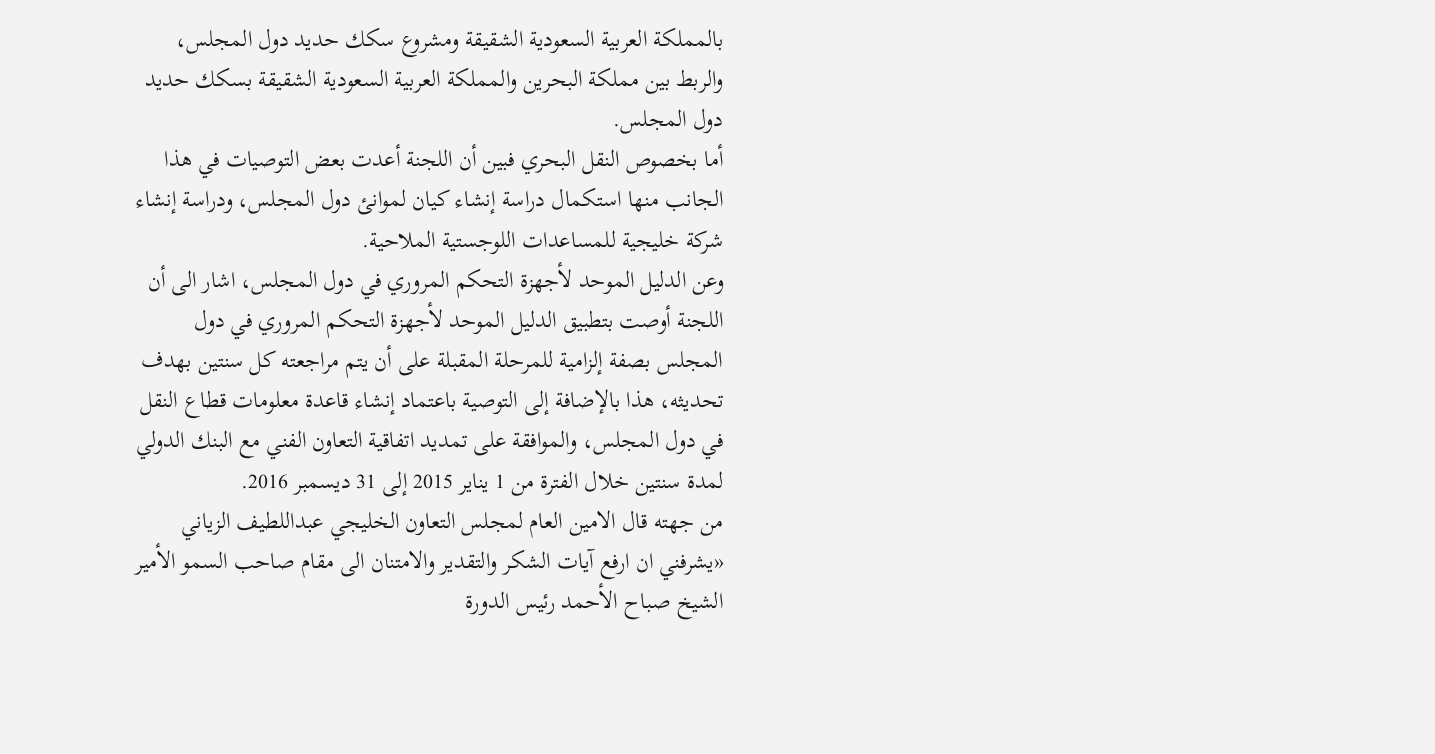بالمملكة العربية السعودية الشقيقة ومشروع سكك حديد دول المجلس، والربط بين مملكة البحرين والمملكة العربية السعودية الشقيقة بسكك حديد دول المجلس.
أما بخصوص النقل البحري فبين أن اللجنة أعدت بعض التوصيات في هذا الجانب منها استكمال دراسة إنشاء كيان لموانئ دول المجلس، ودراسة إنشاء شركة خليجية للمساعدات اللوجستية الملاحية.
وعن الدليل الموحد لأجهزة التحكم المروري في دول المجلس، اشار الى أن اللجنة أوصت بتطبيق الدليل الموحد لأجهزة التحكم المروري في دول المجلس بصفة إلزامية للمرحلة المقبلة على أن يتم مراجعته كل سنتين بهدف تحديثه، هذا بالإضافة إلى التوصية باعتماد إنشاء قاعدة معلومات قطاع النقل في دول المجلس، والموافقة على تمديد اتفاقية التعاون الفني مع البنك الدولي لمدة سنتين خلال الفترة من 1 يناير 2015 إلى 31 ديسمبر 2016.
من جهته قال الامين العام لمجلس التعاون الخليجي عبداللطيف الزياني «يشرفني ان ارفع آيات الشكر والتقدير والامتنان الى مقام صاحب السمو الأمير الشيخ صباح الأحمد رئيس الدورة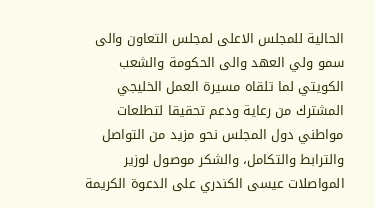الحالية للمجلس الاعلى لمجلس التعاون والى سمو ولي العهد والى الحكومة والشعب الكويتي لما تلقاه مسيرة العمل الخليجي المشترك من رعاية ودعم تحقيقا لتطلعات مواطني دول المجلس نحو مزيد من التواصل والترابط والتكامل، والشكر موصول لوزير المواصلات عيسى الكندري على الدعوة الكريمة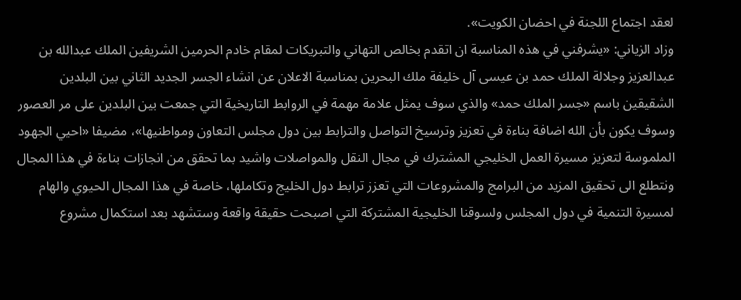لعقد اجتماع اللجنة في احضان الكويت».
وزاد الزياني: «يشرفني في هذه المناسبة ان اتقدم بخالص التهاني والتبريكات لمقام خادم الحرمين الشريفين الملك عبدالله بن عبدالعزيز وجلالة الملك حمد بن عيسى آل خليفة ملك البحرين بمناسبة الاعلان عن انشاء الجسر الجديد الثاني بين البلدين الشقيقين باسم «جسر الملك حمد» والذي سوف يمثل علامة مهمة في الروابط التاريخية التي جمعت بين البلدين على مر العصور وسوف يكون بأن الله اضافة بناءة في تعزيز وترسيخ التواصل والترابط بين دول مجلس التعاون ومواطنيها»، مضيفا «احيي الجهود الملموسة لتعزيز مسيرة العمل الخليجي المشترك في مجال النقل والمواصلات واشيد بما تحقق من انجازات بناءة في هذا المجال ونتطلع الى تحقيق المزيد من البرامج والمشروعات التي تعزز ترابط دول الخليج وتكاملها، خاصة في هذا المجال الحيوي والهام لمسيرة التنمية في دول المجلس ولسوقنا الخليجية المشتركة التي اصبحت حقيقة واقعة وستشهد بعد استكمال مشروع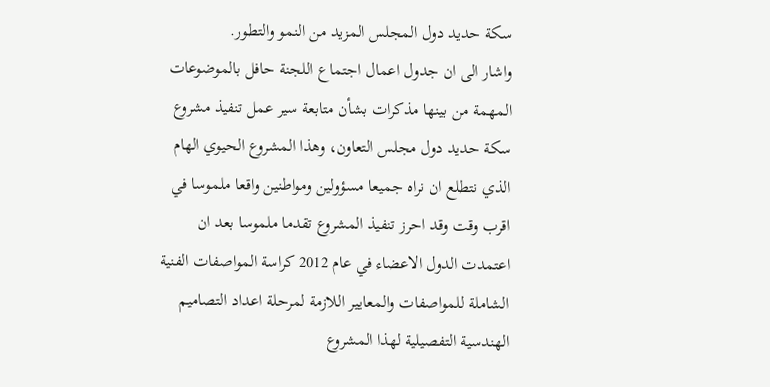سكة حديد دول المجلس المزيد من النمو والتطور.
واشار الى ان جدول اعمال اجتماع اللجنة حافل بالموضوعات المهمة من بينها مذكرات بشأن متابعة سير عمل تنفيذ مشروع سكة حديد دول مجلس التعاون، وهذا المشروع الحيوي الهام الذي نتطلع ان نراه جميعا مسؤولين ومواطنين واقعا ملموسا في اقرب وقت وقد احرز تنفيذ المشروع تقدما ملموسا بعد ان اعتمدت الدول الاعضاء في عام 2012 كراسة المواصفات الفنية الشاملة للمواصفات والمعايير اللازمة لمرحلة اعداد التصاميم الهندسية التفصيلية لهذا المشروع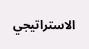الاستراتيجي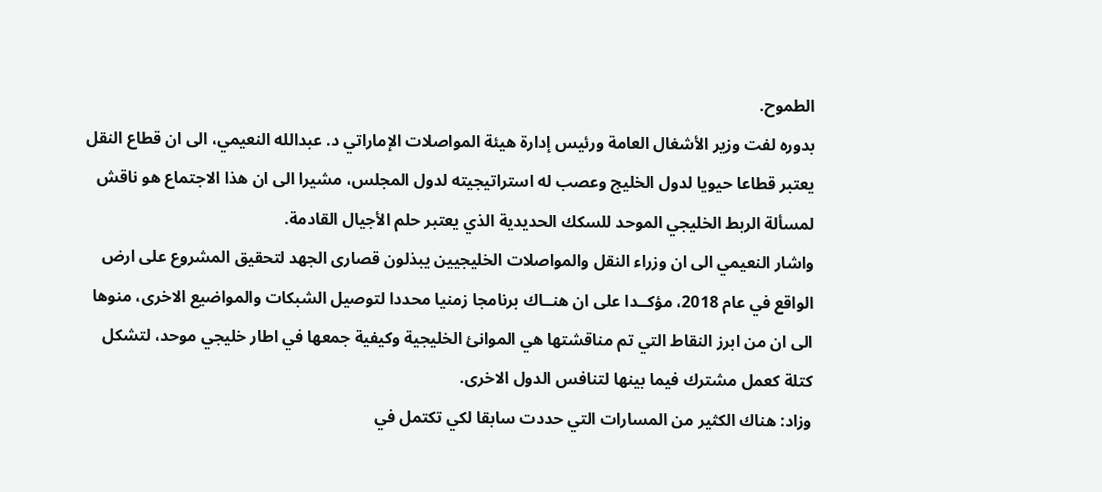الطموح.
بدوره لفت وزير الأشغال العامة ورئيس إدارة هيئة المواصلات الإماراتي د. عبدالله النعيمي، الى ان قطاع النقل يعتبر قطاعا حيويا لدول الخليج وعصب له استراتيجيته لدول المجلس، مشيرا الى ان هذا الاجتماع هو ناقش لمسألة الربط الخليجي الموحد للسكك الحديدية الذي يعتبر حلم الأجيال القادمة.
واشار النعيمي الى ان وزراء النقل والمواصلات الخليجيين يبذلون قصارى الجهد لتحقيق المشروع على ارض الواقع في عام 2018، مؤكــدا على ان هنــاك برنامجا زمنيا محددا لتوصيل الشبكات والمواضيع الاخرى، منوها الى ان من ابرز النقاط التي تم مناقشتها هي الموانئ الخليجية وكيفية جمعها في اطار خليجي موحد، لتشكل كتلة كعمل مشترك فيما بينها لتنافس الدول الاخرى.
وزاد: هناك الكثير من المسارات التي حددت سابقا لكي تكتمل في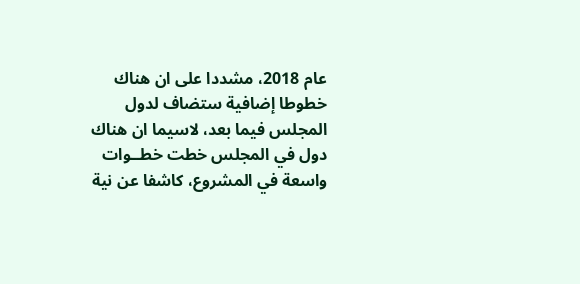عام 2018، مشددا على ان هناك خطوطا إضافية ستضاف لدول المجلس فيما بعد، لاسيما ان هناك دول في المجلس خطت خطــوات واسعة في المشروع، كاشفا عن نية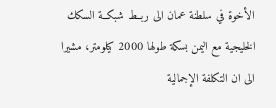الأخوة في سلطنة عمان الى ربــط شبكــة السكك الخليجية مع اليمن بسكة طولها 2000 كيلومتر، مشيرا الى ان التكلفة الإجمالية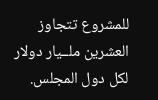للمشروع تتجاوز العشرين ملــيار دولار لكل دول المجلس.